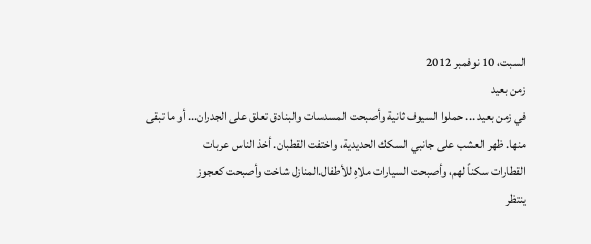السبت، 10 نوفمبر 2012
زمن بعيد
في زمن بعيد ... حملوا السيوف ثانية وأصبحت المسدسات والبنادق تعلق على الجدران... أو ما تبقى
منها. ظهر العشب على جانبي السكك الحديدية، واختفت القطبان. أخذ الناس عربات
القطارات سكناً لهم، وأصبحت السيارات ملاهِ للأطفال.المنازل شاخت وأصبحت كعجوز
ينتظر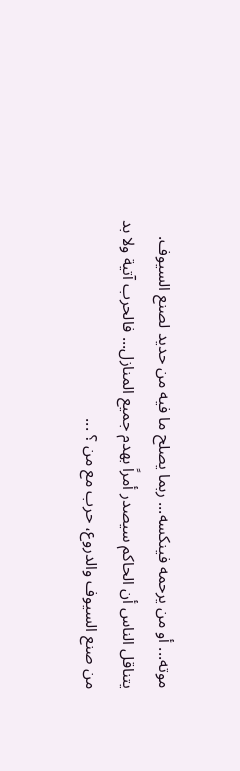موته... أو من يرحمه فينكسه... ربما يصلح ما فيه من حديد لصنع السيوف.
يتناقل الناس أن الحاكم سيصدر أمراً بهدم جميع المنازل... فالحرب آتية ولا بد
من صنع السيوف والدروع، حرب مع من ؟ ...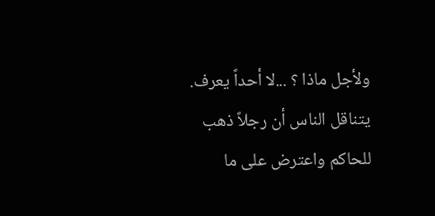ولأجل ماذا ؟ ...لا أحداً يعرف.
يتناقل الناس أن رجلاً ذهب للحاكم واعترض على ما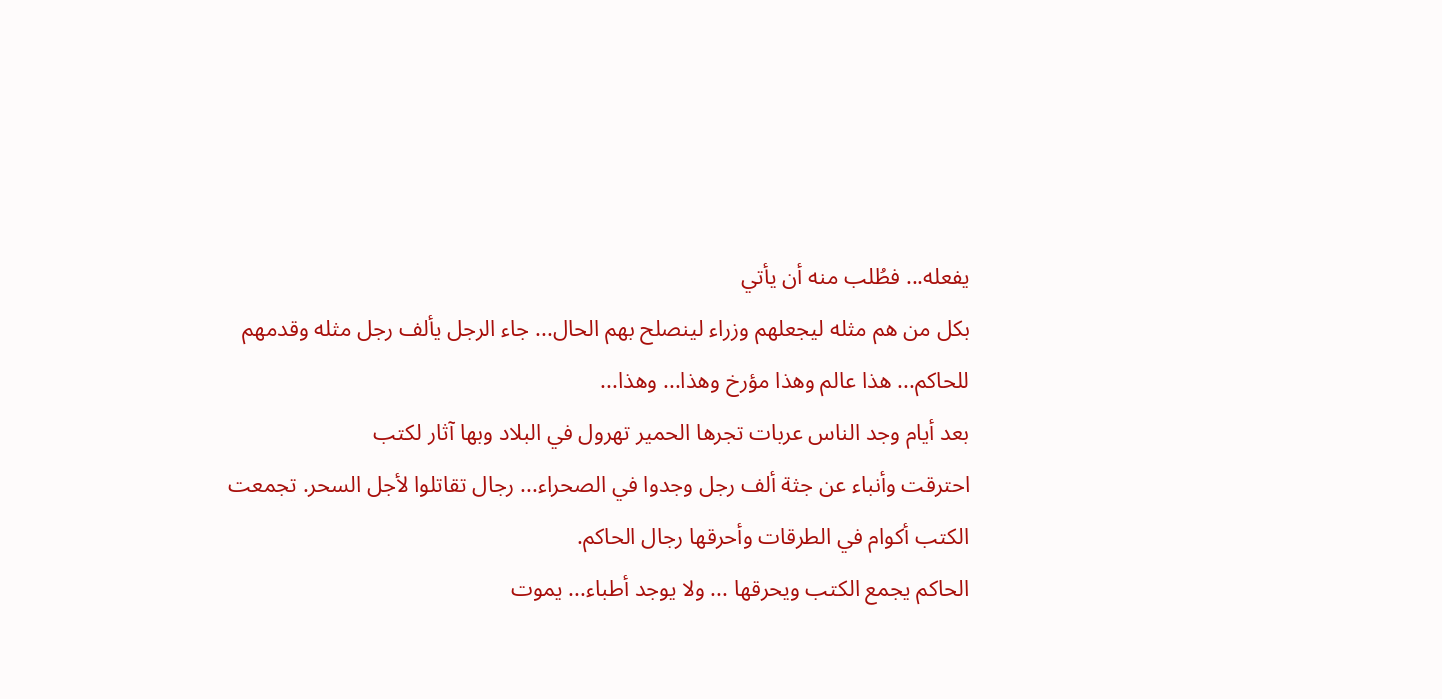يفعله... فطُلب منه أن يأتي
بكل من هم مثله ليجعلهم وزراء لينصلح بهم الحال... جاء الرجل يألف رجل مثله وقدمهم
للحاكم... هذا عالم وهذا مؤرخ وهذا... وهذا...
بعد أيام وجد الناس عربات تجرها الحمير تهرول في البلاد وبها آثار لكتب
احترقت وأنباء عن جثة ألف رجل وجدوا في الصحراء... رجال تقاتلوا لأجل السحر. تجمعت
الكتب أكوام في الطرقات وأحرقها رجال الحاكم.
الحاكم يجمع الكتب ويحرقها ... ولا يوجد أطباء... يموت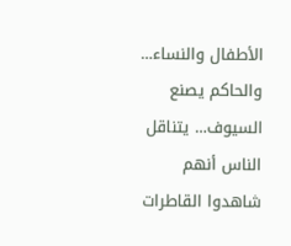الأطفال والنساء...
والحاكم يصنع السيوف... يتناقل الناس أنهم شاهدوا القاطرات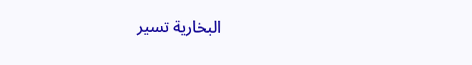البخارية تسير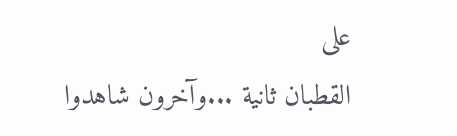على
القطبان ثانية ...وآخرون شاهدوا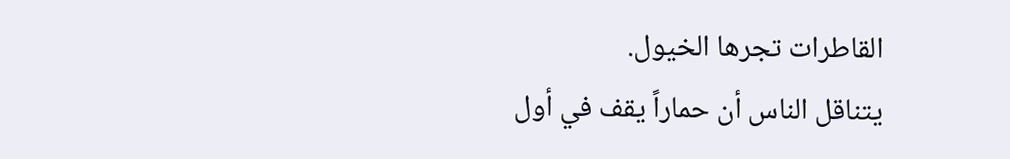القاطرات تجرها الخيول.
يتناقل الناس أن حماراً يقف في أول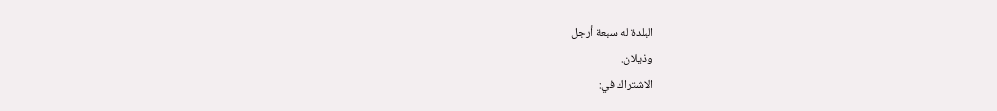البلدة له سبعة أرجل
وذيلان.
الاشتراك في: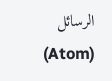الرسائل (Atom)